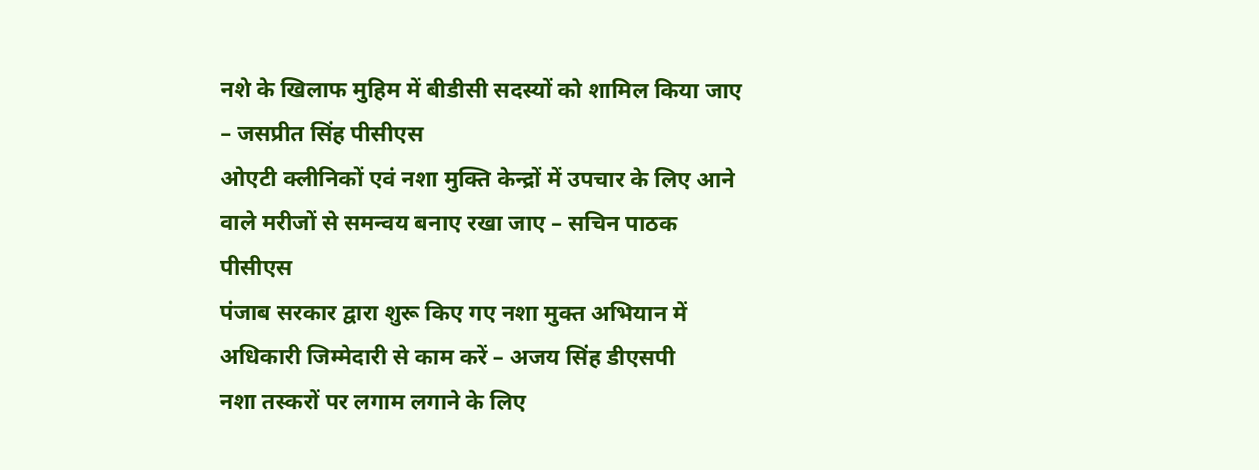नशे के खिलाफ मुहिम में बीडीसी सदस्यों को शामिल किया जाए – जसप्रीत सिंह पीसीएस
ओएटी क्लीनिकों एवं नशा मुक्ति केन्द्रों में उपचार के लिए आने वाले मरीजों से समन्वय बनाए रखा जाए – सचिन पाठक पीसीएस
पंजाब सरकार द्वारा शुरू किए गए नशा मुक्त अभियान में अधिकारी जिम्मेदारी से काम करें – अजय सिंह डीएसपी
नशा तस्करों पर लगाम लगाने के लिए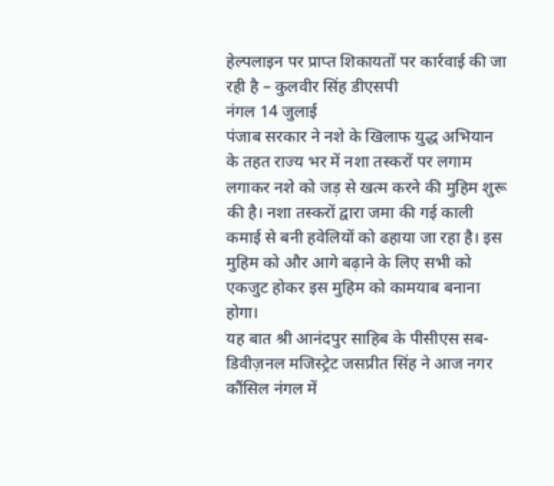हेल्पलाइन पर प्राप्त शिकायतों पर कार्रवाई की जा रही है – कुलवीर सिंह डीएसपी
नंगल 14 जुलाई
पंजाब सरकार ने नशे के खिलाफ युद्ध अभियान के तहत राज्य भर में नशा तस्करों पर लगाम लगाकर नशे को जड़ से खत्म करने की मुहिम शुरू की है। नशा तस्करों द्वारा जमा की गई काली कमाई से बनी हवेलियों को ढहाया जा रहा है। इस मुहिम को और आगे बढ़ाने के लिए सभी को एकजुट होकर इस मुहिम को कामयाब बनाना होगा।
यह बात श्री आनंदपुर साहिब के पीसीएस सब-डिवीज़नल मजिस्ट्रेट जसप्रीत सिंह ने आज नगर कौंसिल नंगल में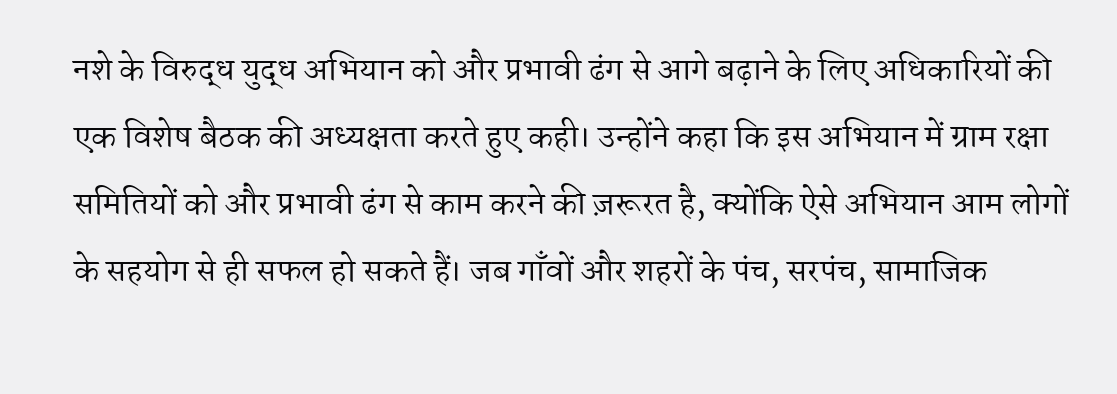नशे के विरुद्ध युद्ध अभियान को और प्रभावी ढंग से आगे बढ़ाने के लिए अधिकारियों की एक विशेष बैठक की अध्यक्षता करते हुए कही। उन्होंने कहा कि इस अभियान में ग्राम रक्षा समितियों को और प्रभावी ढंग से काम करने की ज़रूरत है, क्योंकि ऐसे अभियान आम लोगों के सहयोग से ही सफल हो सकते हैं। जब गाँवों और शहरों के पंच, सरपंच, सामाजिक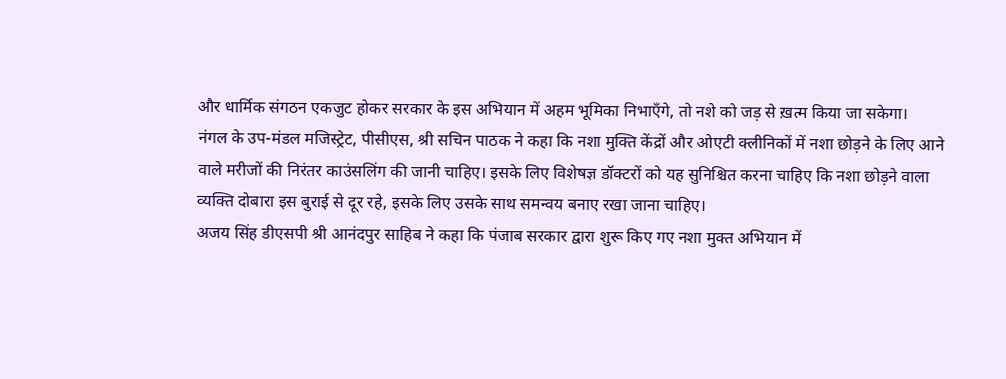और धार्मिक संगठन एकजुट होकर सरकार के इस अभियान में अहम भूमिका निभाएँगे, तो नशे को जड़ से ख़त्म किया जा सकेगा।
नंगल के उप-मंडल मजिस्ट्रेट, पीसीएस, श्री सचिन पाठक ने कहा कि नशा मुक्ति केंद्रों और ओएटी क्लीनिकों में नशा छोड़ने के लिए आने वाले मरीजों की निरंतर काउंसलिंग की जानी चाहिए। इसके लिए विशेषज्ञ डॉक्टरों को यह सुनिश्चित करना चाहिए कि नशा छोड़ने वाला व्यक्ति दोबारा इस बुराई से दूर रहे, इसके लिए उसके साथ समन्वय बनाए रखा जाना चाहिए।
अजय सिंह डीएसपी श्री आनंदपुर साहिब ने कहा कि पंजाब सरकार द्वारा शुरू किए गए नशा मुक्त अभियान में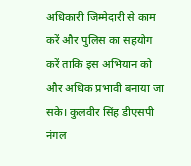अधिकारी जिम्मेदारी से काम करें और पुलिस का सहयोग करें ताकि इस अभियान को और अधिक प्रभावी बनाया जा सके। कुलवीर सिंह डीएसपी नंगल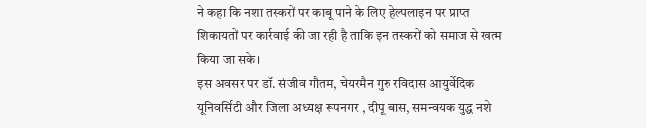ने कहा कि नशा तस्करों पर काबू पाने के लिए हेल्पलाइन पर प्राप्त शिकायतों पर कार्रवाई की जा रही है ताकि इन तस्करों को समाज से खत्म किया जा सके।
इस अवसर पर डॉ. संजीव गौतम, चेयरमैन गुरु रविदास आयुर्वेदिक यूनिवर्सिटी और जिला अध्यक्ष रूपनगर , दीपू बास, समन्वयक युद्ध नशे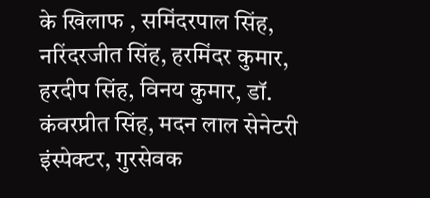के खिलाफ , समिंदरपाल सिंह, नरिंदरजीत सिंह, हरमिंदर कुमार, हरदीप सिंह, विनय कुमार, डॉ. कंवरप्रीत सिंह, मदन लाल सेनेटरी इंस्पेक्टर, गुरसेवक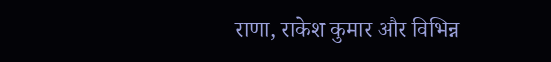राणा, राकेश कुमार और विभिन्न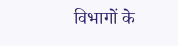विभागों के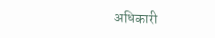अधिकारी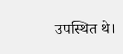उपस्थित थे।